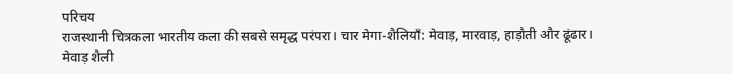परिचय
राजस्थानी चित्रकला भारतीय कला की सबसे समृद्ध परंपरा। चार मेगा-शैलियाँ: मेवाड़, मारवाड़, हाड़ौती और ढूंढार।
मेवाड़ शैली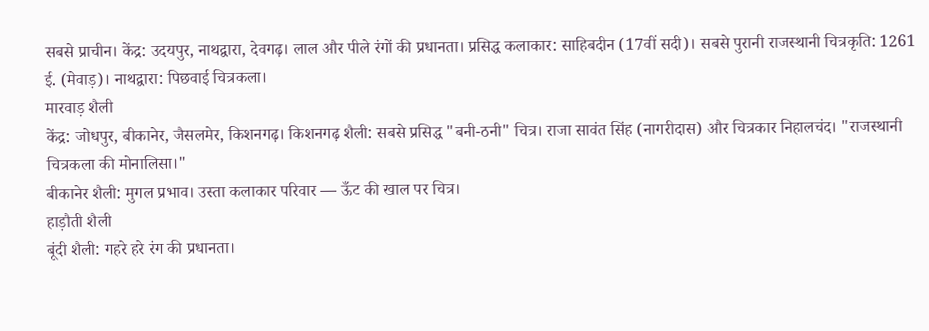सबसे प्राचीन। केंद्र: उदयपुर, नाथद्वारा, देवगढ़। लाल और पीले रंगों की प्रधानता। प्रसिद्ध कलाकार: साहिबदीन (17वीं सदी)। सबसे पुरानी राजस्थानी चित्रकृति: 1261 ई. (मेवाड़)। नाथद्वारा: पिछवाई चित्रकला।
मारवाड़ शैली
केंद्र: जोधपुर, बीकानेर, जैसलमेर, किशनगढ़। किशनगढ़ शैली: सबसे प्रसिद्ध "बनी-ठनी" चित्र। राजा सावंत सिंह (नागरीदास) और चित्रकार निहालचंद। "राजस्थानी चित्रकला की मोनालिसा।"
बीकानेर शैली: मुगल प्रभाव। उस्ता कलाकार परिवार — ऊँट की खाल पर चित्र।
हाड़ौती शैली
बूंदी शैली: गहरे हरे रंग की प्रधानता।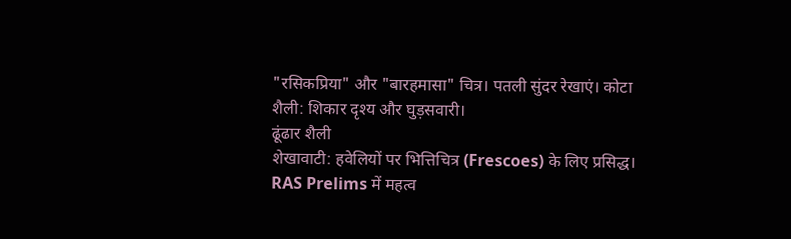"रसिकप्रिया" और "बारहमासा" चित्र। पतली सुंदर रेखाएं। कोटा शैली: शिकार दृश्य और घुड़सवारी।
ढूंढार शैली
शेखावाटी: हवेलियों पर भित्तिचित्र (Frescoes) के लिए प्रसिद्ध।
RAS Prelims में महत्व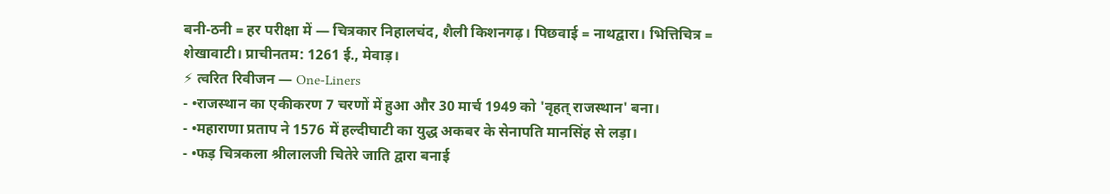बनी-ठनी = हर परीक्षा में — चित्रकार निहालचंद, शैली किशनगढ़। पिछवाई = नाथद्वारा। भित्तिचित्र = शेखावाटी। प्राचीनतम: 1261 ई., मेवाड़।
⚡ त्वरित रिवीजन — One-Liners
- •राजस्थान का एकीकरण 7 चरणों में हुआ और 30 मार्च 1949 को 'वृहत् राजस्थान' बना।
- •महाराणा प्रताप ने 1576 में हल्दीघाटी का युद्ध अकबर के सेनापति मानसिंह से लड़ा।
- •फड़ चित्रकला श्रीलालजी चितेरे जाति द्वारा बनाई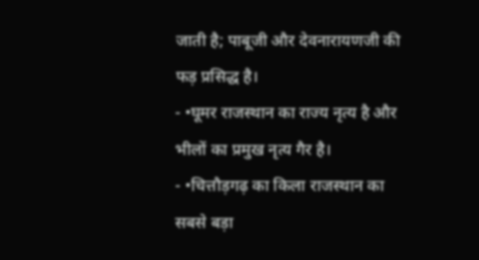जाती है; पाबूजी और देवनारायणजी की फड़ प्रसिद्ध है।
- •घूमर राजस्थान का राज्य नृत्य है और भीलों का प्रमुख नृत्य गैर है।
- •चित्तौड़गढ़ का किला राजस्थान का सबसे बड़ा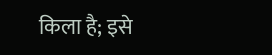किला है; इसे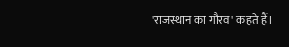'राजस्थान का गौरव' कहते हैं।